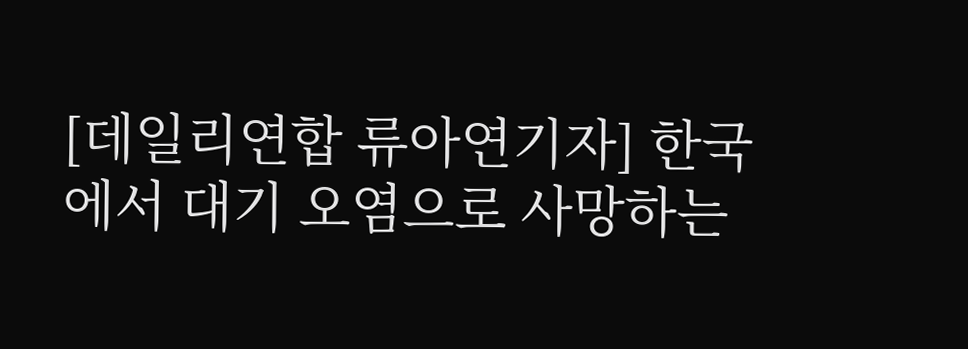[데일리연합 류아연기자] 한국에서 대기 오염으로 사망하는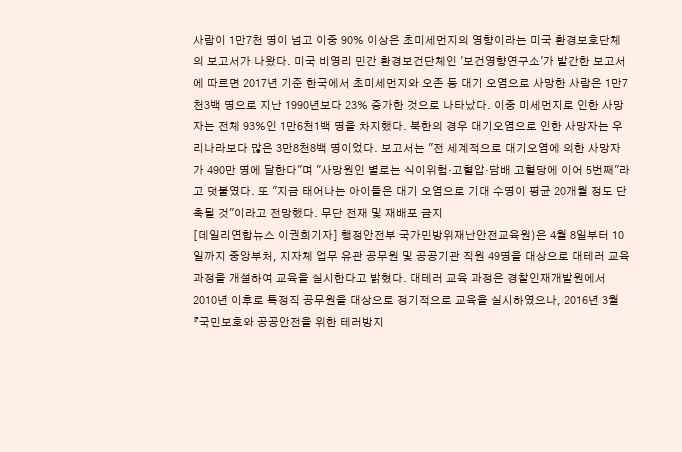사람이 1만7천 명이 넘고 이중 90% 이상은 초미세먼지의 영향이라는 미국 환경보호단체의 보고서가 나왔다. 미국 비영리 민간 환경보건단체인 '보건영향연구소'가 발간한 보고서에 따르면 2017년 기준 한국에서 초미세먼지와 오존 등 대기 오염으로 사망한 사람은 1만7천3백 명으로 지난 1990년보다 23% 증가한 것으로 나타났다. 이중 미세먼지로 인한 사망자는 전체 93%인 1만6천1백 명을 차지했다. 북한의 경우 대기오염으로 인한 사망자는 우리나라보다 많은 3만8천8백 명이었다. 보고서는 "전 세계적으로 대기오염에 의한 사망자가 490만 명에 달한다"며 "사망원인 별로는 식이위험·고혈압·담배 고혈당에 이어 5번째"라고 덧붙였다. 또 "지금 태어나는 아이들은 대기 오염으로 기대 수명이 평균 20개월 정도 단축될 것"이라고 전망했다. 무단 전재 및 재배포 금지
[데일리연합뉴스 이권희기자] 행정안전부 국가민방위재난안전교육원)은 4월 8일부터 10일까지 중앙부처, 지자체 업무 유관 공무원 및 공공기관 직원 49명을 대상으로 대테러 교육과정을 개설하여 교육을 실시한다고 밝혔다. 대테러 교육 과정은 경찰인재개발원에서 2010년 이후로 특정직 공무원을 대상으로 정기적으로 교육을 실시하였으나, 2016년 3월『국민보호와 공공안전을 위한 테러방지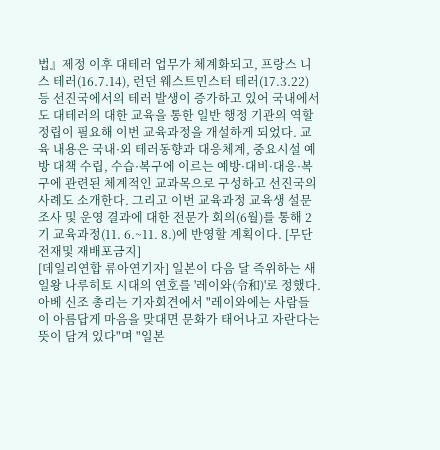법』제정 이후 대테러 업무가 체계화되고, 프랑스 니스 테러(16.7.14), 런던 웨스트민스터 테러(17.3.22) 등 선진국에서의 테러 발생이 증가하고 있어 국내에서도 대테러의 대한 교육을 통한 일반 행정 기관의 역할 정립이 필요해 이번 교육과정을 개설하게 되었다. 교육 내용은 국내·외 테러동향과 대응체계, 중요시설 예방 대책 수립, 수습·복구에 이르는 예방·대비·대응·복구에 관련된 체계적인 교과목으로 구성하고 선진국의 사례도 소개한다. 그리고 이번 교육과정 교육생 설문조사 및 운영 결과에 대한 전문가 회의(6월)를 통해 2기 교육과정(11. 6.~11. 8.)에 반영할 계획이다. [무단전재및 재배포금지]
[데일리연합 류아연기자] 일본이 다음 달 즉위하는 새 일왕 나루히토 시대의 연호를 '레이와(令和)'로 정했다. 아베 신조 총리는 기자회견에서 "레이와에는 사람들이 아름답게 마음을 맞대면 문화가 태어나고 자란다는 뜻이 담겨 있다"며 "일본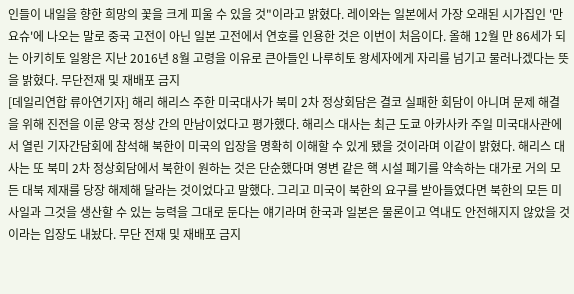인들이 내일을 향한 희망의 꽃을 크게 피울 수 있을 것"이라고 밝혔다. 레이와는 일본에서 가장 오래된 시가집인 '만요슈'에 나오는 말로 중국 고전이 아닌 일본 고전에서 연호를 인용한 것은 이번이 처음이다. 올해 12월 만 86세가 되는 아키히토 일왕은 지난 2016년 8월 고령을 이유로 큰아들인 나루히토 왕세자에게 자리를 넘기고 물러나겠다는 뜻을 밝혔다. 무단전재 및 재배포 금지
[데일리연합 류아연기자] 해리 해리스 주한 미국대사가 북미 2차 정상회담은 결코 실패한 회담이 아니며 문제 해결을 위해 진전을 이룬 양국 정상 간의 만남이었다고 평가했다. 해리스 대사는 최근 도쿄 아카사카 주일 미국대사관에서 열린 기자간담회에 참석해 북한이 미국의 입장을 명확히 이해할 수 있게 됐을 것이라며 이같이 밝혔다. 해리스 대사는 또 북미 2차 정상회담에서 북한이 원하는 것은 단순했다며 영변 같은 핵 시설 폐기를 약속하는 대가로 거의 모든 대북 제재를 당장 해제해 달라는 것이었다고 말했다. 그리고 미국이 북한의 요구를 받아들였다면 북한의 모든 미사일과 그것을 생산할 수 있는 능력을 그대로 둔다는 얘기라며 한국과 일본은 물론이고 역내도 안전해지지 않았을 것이라는 입장도 내놨다. 무단 전재 및 재배포 금지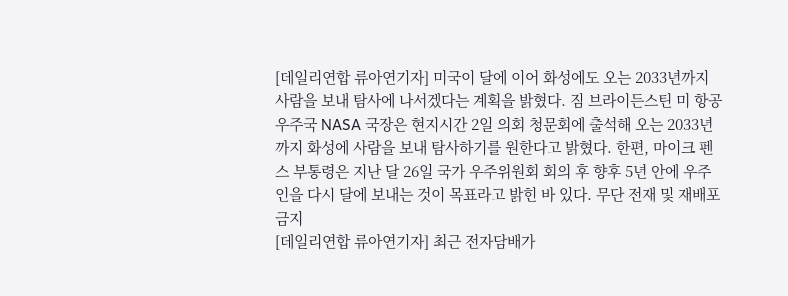[데일리연합 류아연기자] 미국이 달에 이어 화성에도 오는 2033년까지 사람을 보내 탐사에 나서겠다는 계획을 밝혔다. 짐 브라이든스틴 미 항공우주국 NASA 국장은 현지시간 2일 의회 청문회에 출석해 오는 2033년까지 화성에 사람을 보내 탐사하기를 원한다고 밝혔다. 한편, 마이크 펜스 부통령은 지난 달 26일 국가 우주위원회 회의 후 향후 5년 안에 우주인을 다시 달에 보내는 것이 목표라고 밝힌 바 있다. 무단 전재 및 재배포 금지
[데일리연합 류아연기자] 최근 전자담배가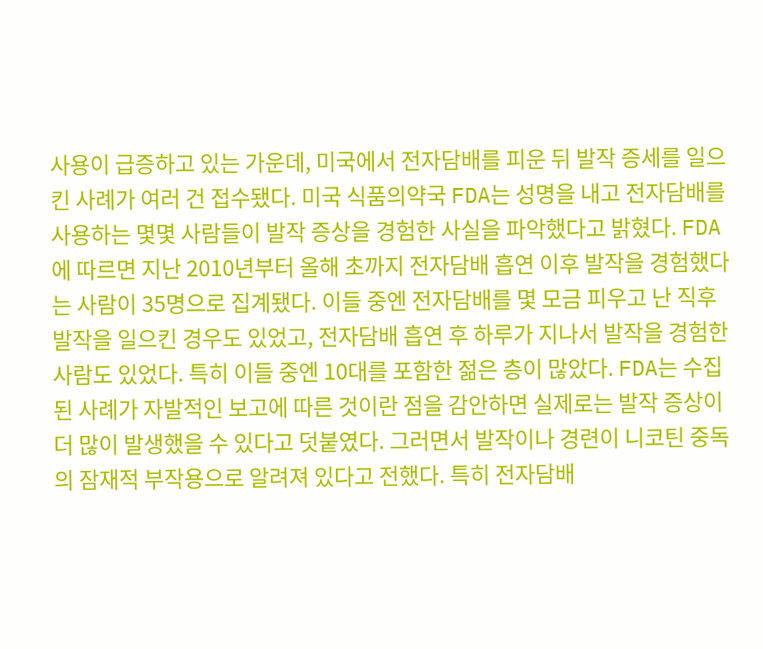사용이 급증하고 있는 가운데, 미국에서 전자담배를 피운 뒤 발작 증세를 일으킨 사례가 여러 건 접수됐다. 미국 식품의약국 FDA는 성명을 내고 전자담배를 사용하는 몇몇 사람들이 발작 증상을 경험한 사실을 파악했다고 밝혔다. FDA에 따르면 지난 2010년부터 올해 초까지 전자담배 흡연 이후 발작을 경험했다는 사람이 35명으로 집계됐다. 이들 중엔 전자담배를 몇 모금 피우고 난 직후 발작을 일으킨 경우도 있었고, 전자담배 흡연 후 하루가 지나서 발작을 경험한 사람도 있었다. 특히 이들 중엔 10대를 포함한 젊은 층이 많았다. FDA는 수집된 사례가 자발적인 보고에 따른 것이란 점을 감안하면 실제로는 발작 증상이 더 많이 발생했을 수 있다고 덧붙였다. 그러면서 발작이나 경련이 니코틴 중독의 잠재적 부작용으로 알려져 있다고 전했다. 특히 전자담배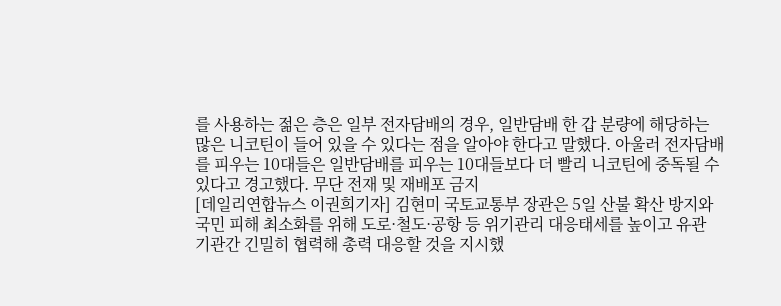를 사용하는 젊은 층은 일부 전자담배의 경우, 일반담배 한 갑 분량에 해당하는 많은 니코틴이 들어 있을 수 있다는 점을 알아야 한다고 말했다. 아울러 전자담배를 피우는 10대들은 일반담배를 피우는 10대들보다 더 빨리 니코틴에 중독될 수 있다고 경고했다. 무단 전재 및 재배포 금지
[데일리연합뉴스 이권희기자] 김현미 국토교통부 장관은 5일 산불 확산 방지와 국민 피해 최소화를 위해 도로·철도·공항 등 위기관리 대응태세를 높이고 유관 기관간 긴밀히 협력해 총력 대응할 것을 지시했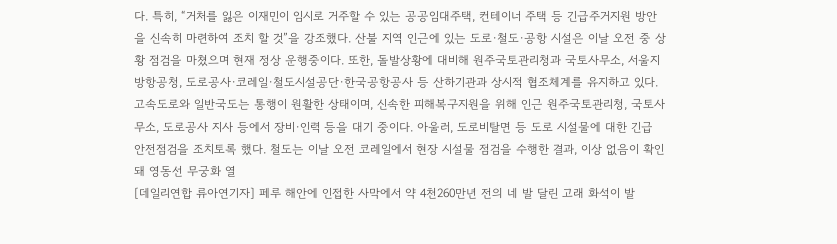다. 특히, “거처를 잃은 이재민이 임시로 거주할 수 있는 공공임대주택, 컨테이너 주택 등 긴급주거지원 방안을 신속히 마련하여 조치 할 것”을 강조했다. 산불 지역 인근에 있는 도로·철도·공항 시설은 이날 오전 중 상황 점검을 마쳤으며 현재 정상 운행중이다. 또한, 돌발상황에 대비해 원주국토관리청과 국토사무소, 서울지방항공청, 도로공사·코레일·철도시설공단·한국공항공사 등 산하기관과 상시적 협조체계를 유지하고 있다. 고속도로와 일반국도는 통행이 원활한 상태이며, 신속한 피해복구지원을 위해 인근 원주국토관리청, 국토사무소, 도로공사 지사 등에서 장비·인력 등을 대기 중이다. 아울러, 도로비탈면 등 도로 시설물에 대한 긴급 안전점검을 조치토록 했다. 철도는 이날 오전 코레일에서 현장 시설물 점검을 수행한 결과, 이상 없음이 확인돼 영동선 무궁화 열
[데일리연합 류아연기자] 페루 해안에 인접한 사막에서 약 4천260만년 전의 네 발 달린 고래 화석이 발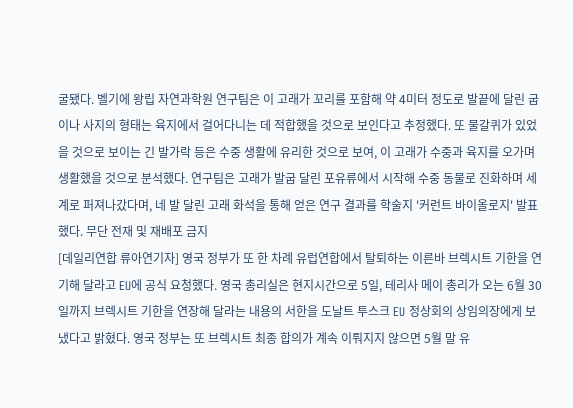굴됐다. 벨기에 왕립 자연과학원 연구팀은 이 고래가 꼬리를 포함해 약 4미터 정도로 발끝에 달린 굽이나 사지의 형태는 육지에서 걸어다니는 데 적합했을 것으로 보인다고 추정했다. 또 물갈퀴가 있었을 것으로 보이는 긴 발가락 등은 수중 생활에 유리한 것으로 보여, 이 고래가 수중과 육지를 오가며 생활했을 것으로 분석했다. 연구팀은 고래가 발굽 달린 포유류에서 시작해 수중 동물로 진화하며 세계로 퍼져나갔다며, 네 발 달린 고래 화석을 통해 얻은 연구 결과를 학술지 '커런트 바이올로지' 발표했다. 무단 전재 및 재배포 금지
[데일리연합 류아연기자] 영국 정부가 또 한 차례 유럽연합에서 탈퇴하는 이른바 브렉시트 기한을 연기해 달라고 EU에 공식 요청했다. 영국 총리실은 현지시간으로 5일, 테리사 메이 총리가 오는 6월 30일까지 브렉시트 기한을 연장해 달라는 내용의 서한을 도날트 투스크 EU 정상회의 상임의장에게 보냈다고 밝혔다. 영국 정부는 또 브렉시트 최종 합의가 계속 이뤄지지 않으면 5월 말 유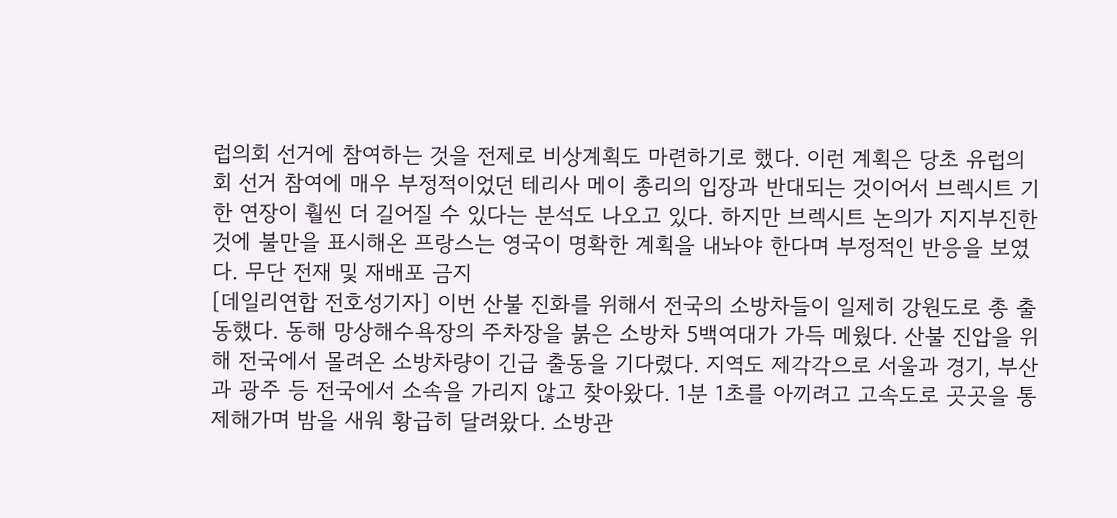럽의회 선거에 참여하는 것을 전제로 비상계획도 마련하기로 했다. 이런 계획은 당초 유럽의회 선거 참여에 매우 부정적이었던 테리사 메이 총리의 입장과 반대되는 것이어서 브렉시트 기한 연장이 훨씬 더 길어질 수 있다는 분석도 나오고 있다. 하지만 브렉시트 논의가 지지부진한 것에 불만을 표시해온 프랑스는 영국이 명확한 계획을 내놔야 한다며 부정적인 반응을 보였다. 무단 전재 및 재배포 금지
[데일리연합 전호성기자] 이번 산불 진화를 위해서 전국의 소방차들이 일제히 강원도로 총 출동했다. 동해 망상해수욕장의 주차장을 붉은 소방차 5백여대가 가득 메웠다. 산불 진압을 위해 전국에서 몰려온 소방차량이 긴급 출동을 기다렸다. 지역도 제각각으로 서울과 경기, 부산과 광주 등 전국에서 소속을 가리지 않고 찾아왔다. 1분 1초를 아끼려고 고속도로 곳곳을 통제해가며 밤을 새워 황급히 달려왔다. 소방관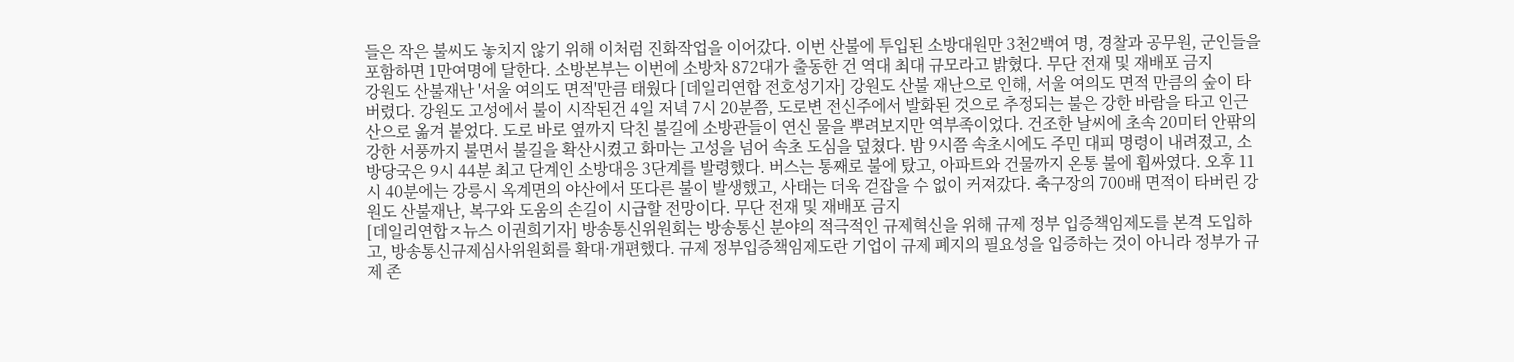들은 작은 불씨도 놓치지 않기 위해 이처럼 진화작업을 이어갔다. 이번 산불에 투입된 소방대원만 3천2백여 명, 경찰과 공무원, 군인들을 포함하면 1만여명에 달한다. 소방본부는 이번에 소방차 872대가 출동한 건 역대 최대 규모라고 밝혔다. 무단 전재 및 재배포 금지
강원도 산불재난 '서울 여의도 면적'만큼 태웠다 [데일리연합 전호성기자] 강원도 산불 재난으로 인해, 서울 여의도 면적 만큼의 숲이 타버렸다. 강원도 고성에서 불이 시작된건 4일 저녁 7시 20분쯤, 도로변 전신주에서 발화된 것으로 추정되는 불은 강한 바람을 타고 인근 산으로 옮겨 붙었다. 도로 바로 옆까지 닥친 불길에 소방관들이 연신 물을 뿌려보지만 역부족이었다. 건조한 날씨에 초속 20미터 안팎의 강한 서풍까지 불면서 불길을 확산시켰고 화마는 고성을 넘어 속초 도심을 덮쳤다. 밤 9시쯤 속초시에도 주민 대피 명령이 내려졌고, 소방당국은 9시 44분 최고 단계인 소방대응 3단계를 발령했다. 버스는 통째로 불에 탔고, 아파트와 건물까지 온통 불에 휩싸였다. 오후 11시 40분에는 강릉시 옥계면의 야산에서 또다른 불이 발생했고, 사태는 더욱 걷잡을 수 없이 커져갔다. 축구장의 700배 면적이 타버린 강원도 산불재난, 복구와 도움의 손길이 시급할 전망이다. 무단 전재 및 재배포 금지
[데일리연합ㅈ뉴스 이권희기자] 방송통신위원회는 방송통신 분야의 적극적인 규제혁신을 위해 규제 정부 입증책임제도를 본격 도입하고, 방송통신규제심사위원회를 확대·개편했다. 규제 정부입증책임제도란 기업이 규제 폐지의 필요성을 입증하는 것이 아니라 정부가 규제 존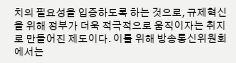치의 필요성을 입증하도록 하는 것으로, 규제혁신을 위해 정부가 더욱 적극적으로 움직이자는 취지로 만들어진 제도이다. 이를 위해 방송통신위원회에서는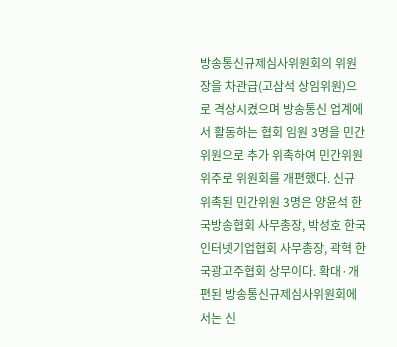방송통신규제심사위원회의 위원장을 차관급(고삼석 상임위원)으로 격상시켰으며 방송통신 업계에서 활동하는 협회 임원 3명을 민간위원으로 추가 위촉하여 민간위원 위주로 위원회를 개편했다. 신규 위촉된 민간위원 3명은 양윤석 한국방송협회 사무총장, 박성호 한국인터넷기업협회 사무총장, 곽혁 한국광고주협회 상무이다. 확대·개편된 방송통신규제심사위원회에서는 신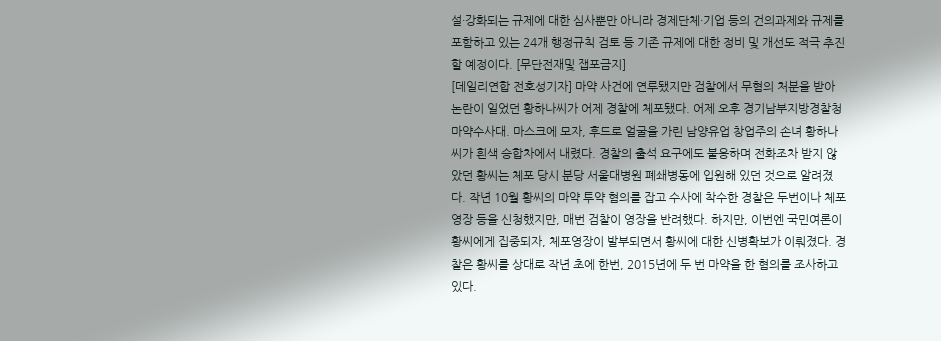설·강화되는 규제에 대한 심사뿐만 아니라 경제단체·기업 등의 건의과제와 규제를 포함하고 있는 24개 행정규칙 검토 등 기존 규제에 대한 정비 및 개선도 적극 추진할 예정이다. [무단전재및 잽포금지]
[데일리연합 전호성기자] 마약 사건에 연루됐지만 검찰에서 무혐의 처분을 받아 논란이 일었던 황하나씨가 어제 경찰에 체포됐다. 어제 오후 경기남부지방경찰청 마약수사대. 마스크에 모자, 후드로 얼굴을 가린 남양유업 창업주의 손녀 황하나씨가 흰색 승합차에서 내렸다. 경찰의 출석 요구에도 불응하며 전화조차 받지 않았던 황씨는 체포 당시 분당 서울대병원 폐쇄병동에 입원해 있던 것으로 알려졌다. 작년 10월 황씨의 마약 투약 혐의를 잡고 수사에 착수한 경찰은 두번이나 체포영장 등을 신청했지만, 매번 검찰이 영장을 반려했다. 하지만, 이번엔 국민여론이 황씨에게 집중되자, 체포영장이 발부되면서 황씨에 대한 신병확보가 이뤄졌다. 경찰은 황씨를 상대로 작년 초에 한번, 2015년에 두 번 마약을 한 혐의를 조사하고 있다.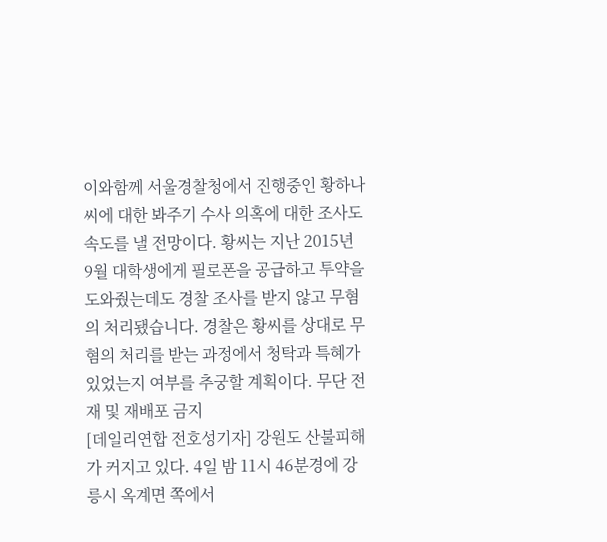이와함께 서울경찰청에서 진행중인 황하나씨에 대한 봐주기 수사 의혹에 대한 조사도 속도를 낼 전망이다. 황씨는 지난 2015년 9월 대학생에게 필로폰을 공급하고 투약을 도와줬는데도 경찰 조사를 받지 않고 무혐의 처리됐습니다. 경찰은 황씨를 상대로 무혐의 처리를 받는 과정에서 청탁과 특혜가 있었는지 여부를 추궁할 계획이다. 무단 전재 및 재배포 금지
[데일리연합 전호성기자] 강원도 산불피해가 커지고 있다. 4일 밤 11시 46분경에 강릉시 옥계면 쪽에서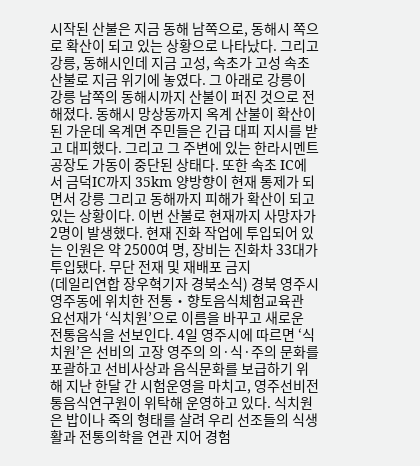시작된 산불은 지금 동해 남쪽으로, 동해시 쪽으로 확산이 되고 있는 상황으로 나타났다. 그리고 강릉, 동해시인데 지금 고성, 속초가 고성 속초 산불로 지금 위기에 놓였다. 그 아래로 강릉이 강릉 남쪽의 동해시까지 산불이 퍼진 것으로 전해졌다. 동해시 망상동까지 옥계 산불이 확산이 된 가운데 옥계면 주민들은 긴급 대피 지시를 받고 대피했다. 그리고 그 주변에 있는 한라시멘트공장도 가동이 중단된 상태다. 또한 속초 IC에서 금덕IC까지 35km 양방향이 현재 통제가 되면서 강릉 그리고 동해까지 피해가 확산이 되고 있는 상황이다. 이번 산불로 현재까지 사망자가 2명이 발생했다. 현재 진화 작업에 투입되어 있는 인원은 약 2500여 명, 장비는 진화차 33대가 투입됐다. 무단 전재 및 재배포 금지
(데일리연합 장우혁기자 경북소식) 경북 영주시 영주동에 위치한 전통‧향토음식체험교육관 요선재가 ‘식치원’으로 이름을 바꾸고 새로운 전통음식을 선보인다. 4일 영주시에 따르면 ‘식치원’은 선비의 고장 영주의 의·식·주의 문화를 포괄하고 선비사상과 음식문화를 보급하기 위해 지난 한달 간 시험운영을 마치고, 영주선비전통음식연구원이 위탁해 운영하고 있다. 식치원은 밥이나 죽의 형태를 살려 우리 선조들의 식생활과 전통의학을 연관 지어 경험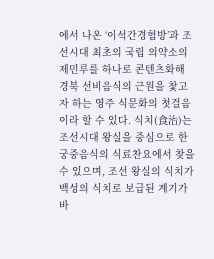에서 나온 ‘이석간경험방’과 조선시대 최초의 국립 의약소의 제민루를 하나로 콘텐츠화해 경북 선비음식의 근원을 찿고자 하는 영주 식문화의 첫걸음이라 할 수 있다. 식치(食治)는 조선시대 왕실을 중심으로 한 궁중음식의 식료찬요에서 찾을 수 있으며, 조선 왕실의 식치가 백성의 식치로 보급된 계기가 바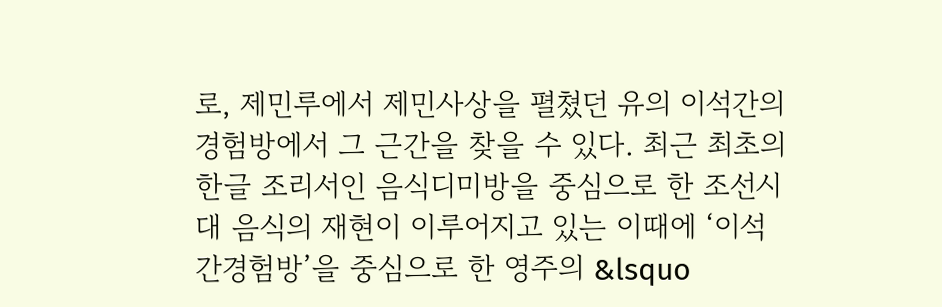로, 제민루에서 제민사상을 펼쳤던 유의 이석간의 경험방에서 그 근간을 찾을 수 있다. 최근 최초의 한글 조리서인 음식디미방을 중심으로 한 조선시대 음식의 재현이 이루어지고 있는 이때에 ‘이석간경험방’을 중심으로 한 영주의 &lsquo